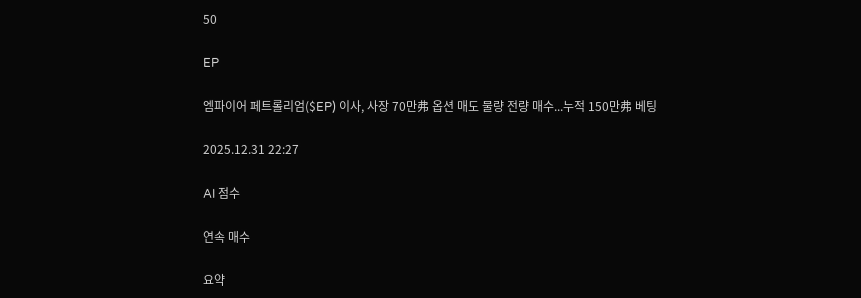50

EP

엠파이어 페트롤리엄($EP) 이사, 사장 70만弗 옵션 매도 물량 전량 매수...누적 150만弗 베팅

2025.12.31 22:27

AI 점수

연속 매수

요약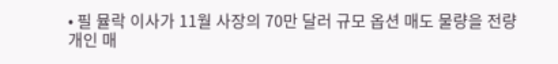• 필 뮬락 이사가 11월 사장의 70만 달러 규모 옵션 매도 물량을 전량 개인 매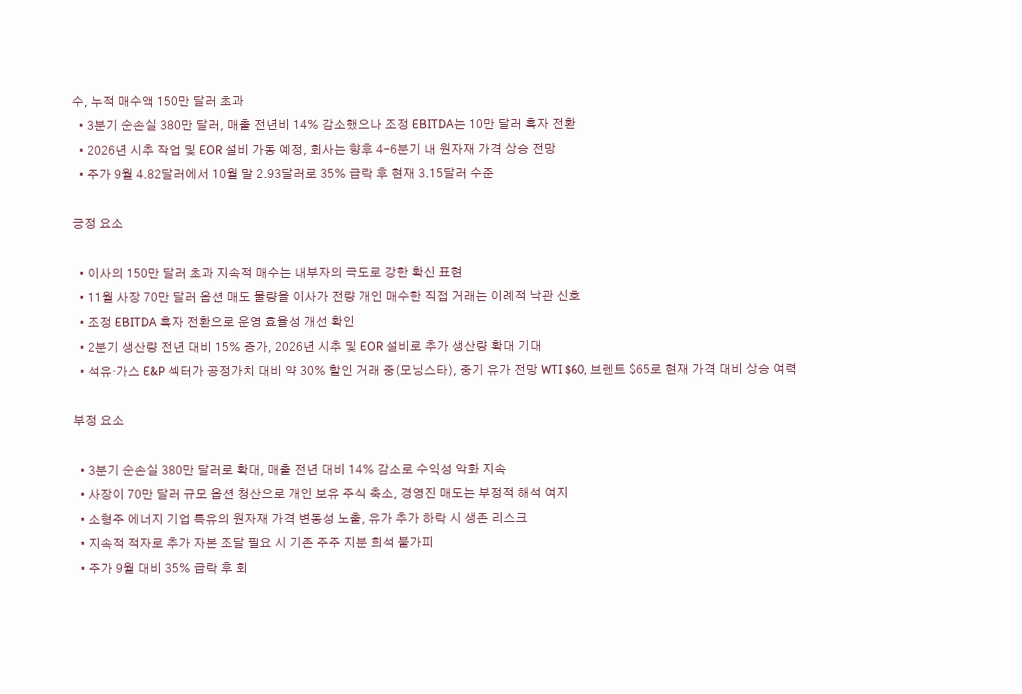수, 누적 매수액 150만 달러 초과
  • 3분기 순손실 380만 달러, 매출 전년비 14% 감소했으나 조정 EBITDA는 10만 달러 흑자 전환
  • 2026년 시추 작업 및 EOR 설비 가동 예정, 회사는 향후 4-6분기 내 원자재 가격 상승 전망
  • 주가 9월 4.82달러에서 10월 말 2.93달러로 35% 급락 후 현재 3.15달러 수준

긍정 요소

  • 이사의 150만 달러 초과 지속적 매수는 내부자의 극도로 강한 확신 표현
  • 11월 사장 70만 달러 옵션 매도 물량을 이사가 전량 개인 매수한 직접 거래는 이례적 낙관 신호
  • 조정 EBITDA 흑자 전환으로 운영 효율성 개선 확인
  • 2분기 생산량 전년 대비 15% 증가, 2026년 시추 및 EOR 설비로 추가 생산량 확대 기대
  • 석유·가스 E&P 섹터가 공정가치 대비 약 30% 할인 거래 중(모닝스타), 중기 유가 전망 WTI $60, 브렌트 $65로 현재 가격 대비 상승 여력

부정 요소

  • 3분기 순손실 380만 달러로 확대, 매출 전년 대비 14% 감소로 수익성 악화 지속
  • 사장이 70만 달러 규모 옵션 청산으로 개인 보유 주식 축소, 경영진 매도는 부정적 해석 여지
  • 소형주 에너지 기업 특유의 원자재 가격 변동성 노출, 유가 추가 하락 시 생존 리스크
  • 지속적 적자로 추가 자본 조달 필요 시 기존 주주 지분 희석 불가피
  • 주가 9월 대비 35% 급락 후 회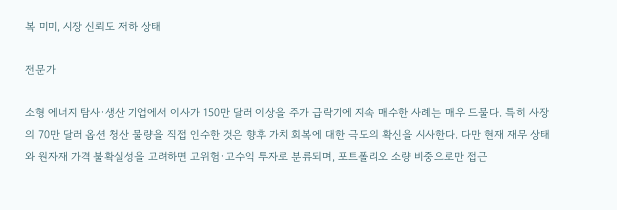복 미미, 시장 신뢰도 저하 상태

전문가

소형 에너지 탐사·생산 기업에서 이사가 150만 달러 이상을 주가 급락기에 지속 매수한 사례는 매우 드물다. 특히 사장의 70만 달러 옵션 청산 물량을 직접 인수한 것은 향후 가치 회복에 대한 극도의 확신을 시사한다. 다만 현재 재무 상태와 원자재 가격 불확실성을 고려하면 고위험·고수익 투자로 분류되며, 포트폴리오 소량 비중으로만 접근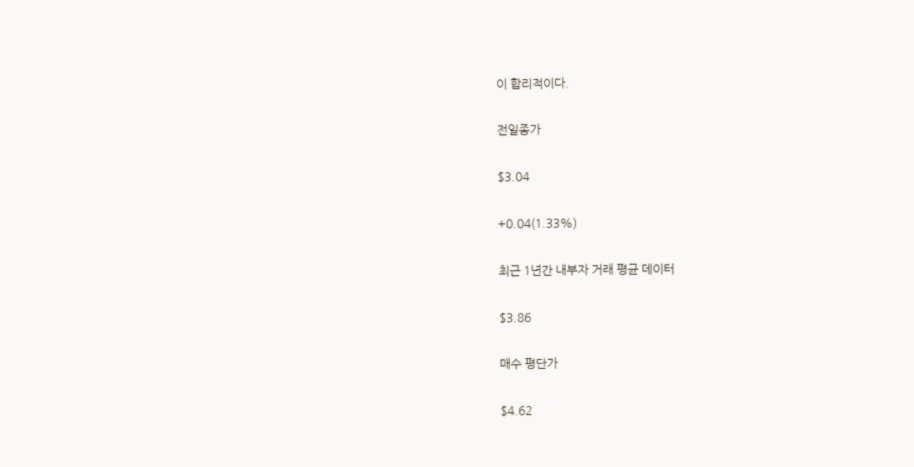이 합리적이다.

전일종가

$3.04

+0.04(1.33%)

최근 1년간 내부자 거래 평균 데이터

$3.86

매수 평단가

$4.62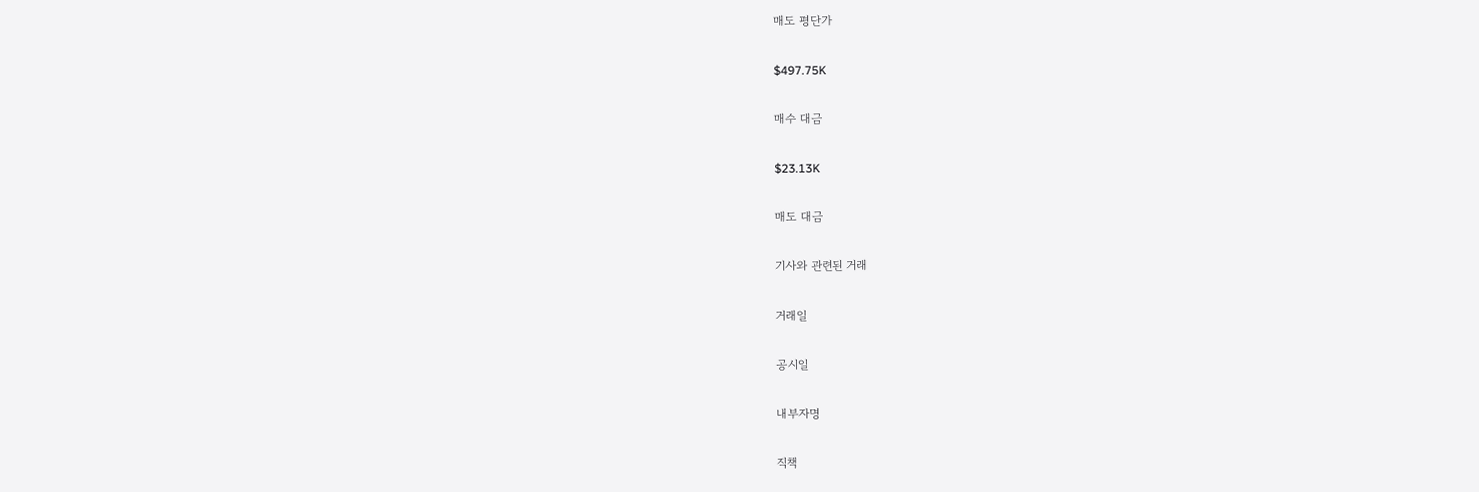매도 평단가

$497.75K

매수 대금

$23.13K

매도 대금

기사와 관련된 거래

거래일

공시일

내부자명

직책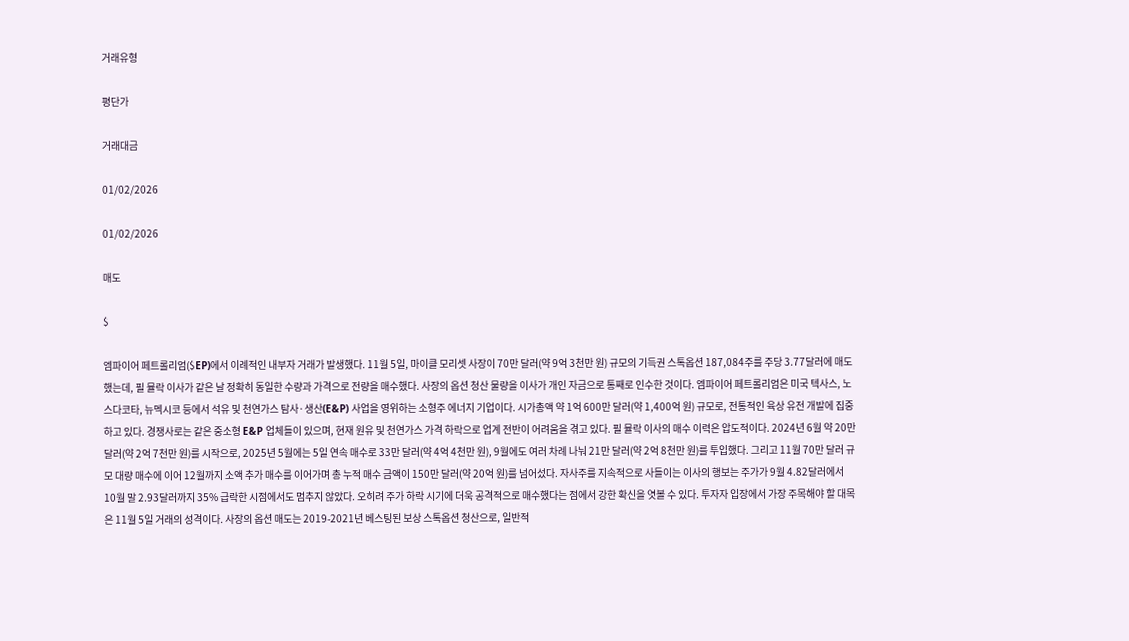거래유형

평단가

거래대금

01/02/2026

01/02/2026

매도

$

엠파이어 페트롤리엄($EP)에서 이례적인 내부자 거래가 발생했다. 11월 5일, 마이클 모리셋 사장이 70만 달러(약 9억 3천만 원) 규모의 기득권 스톡옵션 187,084주를 주당 3.77달러에 매도했는데, 필 뮬락 이사가 같은 날 정확히 동일한 수량과 가격으로 전량을 매수했다. 사장의 옵션 청산 물량을 이사가 개인 자금으로 통째로 인수한 것이다. 엠파이어 페트롤리엄은 미국 텍사스, 노스다코타, 뉴멕시코 등에서 석유 및 천연가스 탐사·생산(E&P) 사업을 영위하는 소형주 에너지 기업이다. 시가총액 약 1억 600만 달러(약 1,400억 원) 규모로, 전통적인 육상 유전 개발에 집중하고 있다. 경쟁사로는 같은 중소형 E&P 업체들이 있으며, 현재 원유 및 천연가스 가격 하락으로 업계 전반이 어려움을 겪고 있다. 필 뮬락 이사의 매수 이력은 압도적이다. 2024년 6월 약 20만 달러(약 2억 7천만 원)를 시작으로, 2025년 5월에는 5일 연속 매수로 33만 달러(약 4억 4천만 원), 9월에도 여러 차례 나눠 21만 달러(약 2억 8천만 원)를 투입했다. 그리고 11월 70만 달러 규모 대량 매수에 이어 12월까지 소액 추가 매수를 이어가며 총 누적 매수 금액이 150만 달러(약 20억 원)를 넘어섰다. 자사주를 지속적으로 사들이는 이사의 행보는 주가가 9월 4.82달러에서 10월 말 2.93달러까지 35% 급락한 시점에서도 멈추지 않았다. 오히려 주가 하락 시기에 더욱 공격적으로 매수했다는 점에서 강한 확신을 엿볼 수 있다. 투자자 입장에서 가장 주목해야 할 대목은 11월 5일 거래의 성격이다. 사장의 옵션 매도는 2019-2021년 베스팅된 보상 스톡옵션 청산으로, 일반적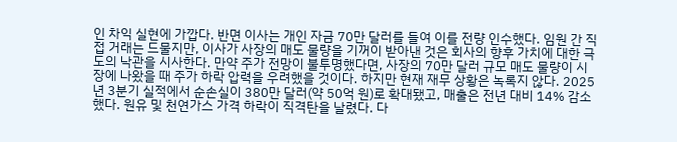인 차익 실현에 가깝다. 반면 이사는 개인 자금 70만 달러를 들여 이를 전량 인수했다. 임원 간 직접 거래는 드물지만, 이사가 사장의 매도 물량을 기꺼이 받아낸 것은 회사의 향후 가치에 대한 극도의 낙관을 시사한다. 만약 주가 전망이 불투명했다면, 사장의 70만 달러 규모 매도 물량이 시장에 나왔을 때 주가 하락 압력을 우려했을 것이다. 하지만 현재 재무 상황은 녹록지 않다. 2025년 3분기 실적에서 순손실이 380만 달러(약 50억 원)로 확대됐고, 매출은 전년 대비 14% 감소했다. 원유 및 천연가스 가격 하락이 직격탄을 날렸다. 다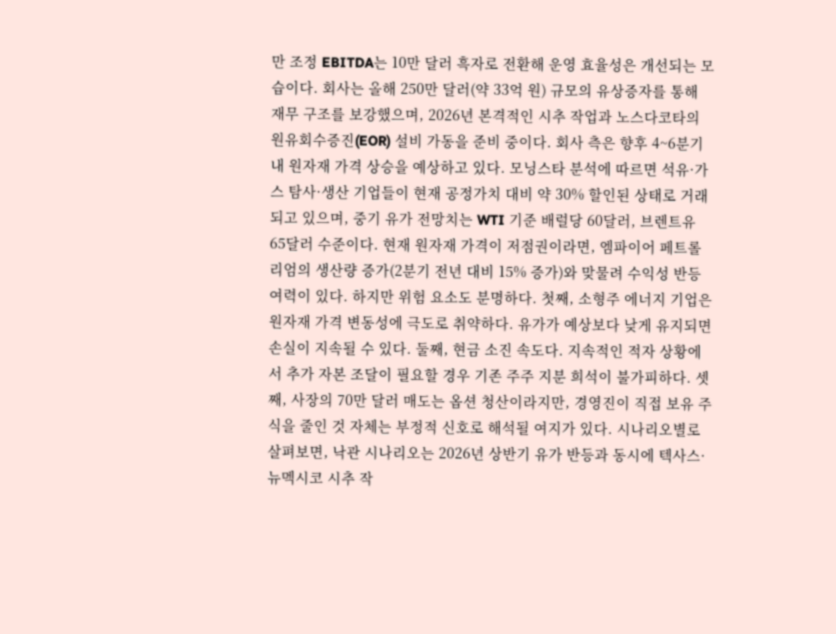만 조정 EBITDA는 10만 달러 흑자로 전환해 운영 효율성은 개선되는 모습이다. 회사는 올해 250만 달러(약 33억 원) 규모의 유상증자를 통해 재무 구조를 보강했으며, 2026년 본격적인 시추 작업과 노스다코타의 원유회수증진(EOR) 설비 가동을 준비 중이다. 회사 측은 향후 4~6분기 내 원자재 가격 상승을 예상하고 있다. 모닝스타 분석에 따르면 석유·가스 탐사·생산 기업들이 현재 공정가치 대비 약 30% 할인된 상태로 거래되고 있으며, 중기 유가 전망치는 WTI 기준 배럴당 60달러, 브렌트유 65달러 수준이다. 현재 원자재 가격이 저점권이라면, 엠파이어 페트롤리엄의 생산량 증가(2분기 전년 대비 15% 증가)와 맞물려 수익성 반등 여력이 있다. 하지만 위험 요소도 분명하다. 첫째, 소형주 에너지 기업은 원자재 가격 변동성에 극도로 취약하다. 유가가 예상보다 낮게 유지되면 손실이 지속될 수 있다. 둘째, 현금 소진 속도다. 지속적인 적자 상황에서 추가 자본 조달이 필요할 경우 기존 주주 지분 희석이 불가피하다. 셋째, 사장의 70만 달러 매도는 옵션 청산이라지만, 경영진이 직접 보유 주식을 줄인 것 자체는 부정적 신호로 해석될 여지가 있다. 시나리오별로 살펴보면, 낙관 시나리오는 2026년 상반기 유가 반등과 동시에 텍사스·뉴멕시코 시추 작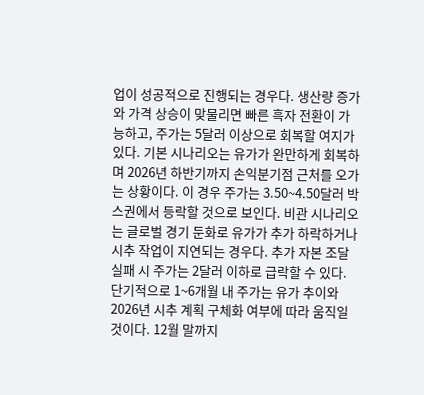업이 성공적으로 진행되는 경우다. 생산량 증가와 가격 상승이 맞물리면 빠른 흑자 전환이 가능하고, 주가는 5달러 이상으로 회복할 여지가 있다. 기본 시나리오는 유가가 완만하게 회복하며 2026년 하반기까지 손익분기점 근처를 오가는 상황이다. 이 경우 주가는 3.50~4.50달러 박스권에서 등락할 것으로 보인다. 비관 시나리오는 글로벌 경기 둔화로 유가가 추가 하락하거나 시추 작업이 지연되는 경우다. 추가 자본 조달 실패 시 주가는 2달러 이하로 급락할 수 있다. 단기적으로 1~6개월 내 주가는 유가 추이와 2026년 시추 계획 구체화 여부에 따라 움직일 것이다. 12월 말까지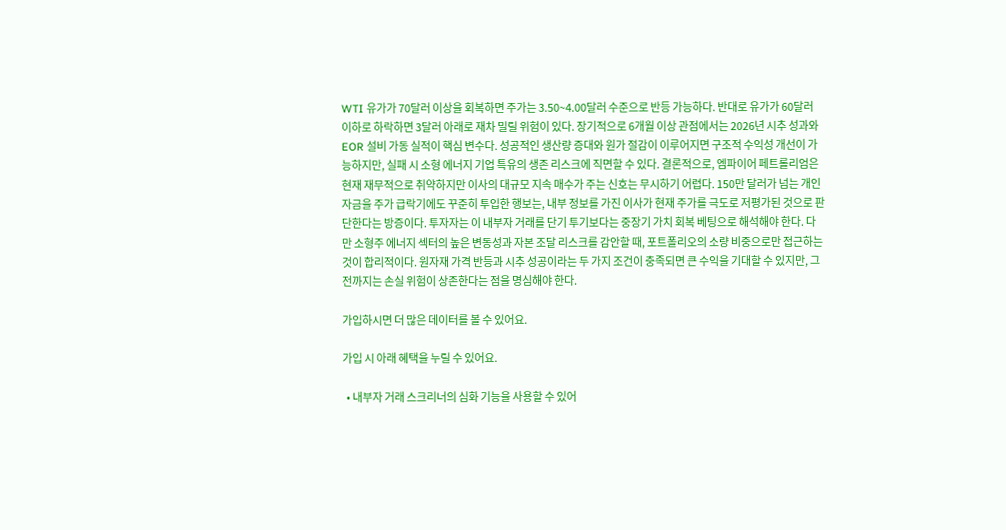WTI 유가가 70달러 이상을 회복하면 주가는 3.50~4.00달러 수준으로 반등 가능하다. 반대로 유가가 60달러 이하로 하락하면 3달러 아래로 재차 밀릴 위험이 있다. 장기적으로 6개월 이상 관점에서는 2026년 시추 성과와 EOR 설비 가동 실적이 핵심 변수다. 성공적인 생산량 증대와 원가 절감이 이루어지면 구조적 수익성 개선이 가능하지만, 실패 시 소형 에너지 기업 특유의 생존 리스크에 직면할 수 있다. 결론적으로, 엠파이어 페트롤리엄은 현재 재무적으로 취약하지만 이사의 대규모 지속 매수가 주는 신호는 무시하기 어렵다. 150만 달러가 넘는 개인 자금을 주가 급락기에도 꾸준히 투입한 행보는, 내부 정보를 가진 이사가 현재 주가를 극도로 저평가된 것으로 판단한다는 방증이다. 투자자는 이 내부자 거래를 단기 투기보다는 중장기 가치 회복 베팅으로 해석해야 한다. 다만 소형주 에너지 섹터의 높은 변동성과 자본 조달 리스크를 감안할 때, 포트폴리오의 소량 비중으로만 접근하는 것이 합리적이다. 원자재 가격 반등과 시추 성공이라는 두 가지 조건이 충족되면 큰 수익을 기대할 수 있지만, 그 전까지는 손실 위험이 상존한다는 점을 명심해야 한다.

가입하시면 더 많은 데이터를 볼 수 있어요.

가입 시 아래 혜택을 누릴 수 있어요.

  • 내부자 거래 스크리너의 심화 기능을 사용할 수 있어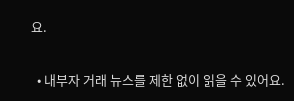요.

  • 내부자 거래 뉴스를 제한 없이 읽을 수 있어요.